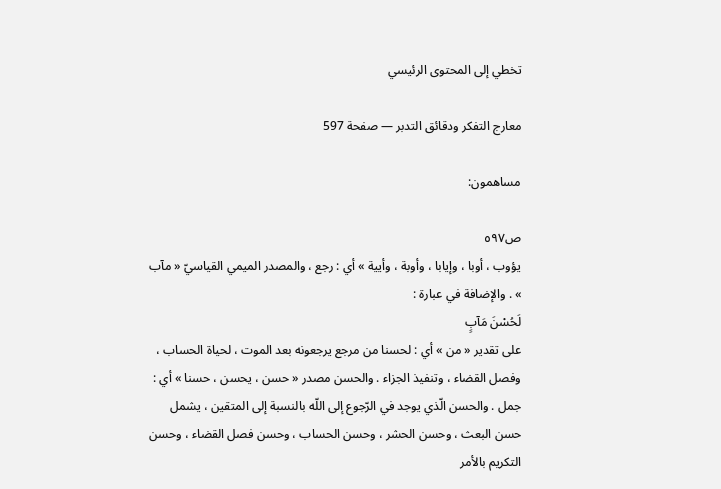تخطي إلى المحتوى الرئيسي

معارج التفكر ودقائق التدبر — صفحة 597

مساهمون:

ص٥٩٧
يؤوب ، أوبا ، وإيابا ، وأوبة ، وأيية » أي : رجع ، والمصدر الميمي القياسيّ « مآب » . والإضافة في عبارة :
لَحُسْنَ مَآبٍ
على تقدير « من » أي : لحسنا من مرجع يرجعونه بعد الموت ، لحياة الحساب ، وفصل القضاء ، وتنفيذ الجزاء . والحسن مصدر « حسن ، يحسن ، حسنا » أي : جمل . والحسن الّذي يوجد في الرّجوع إلى اللّه بالنسبة إلى المتقين ، يشمل حسن البعث ، وحسن الحشر ، وحسن الحساب ، وحسن فصل القضاء ، وحسن التكريم بالأمر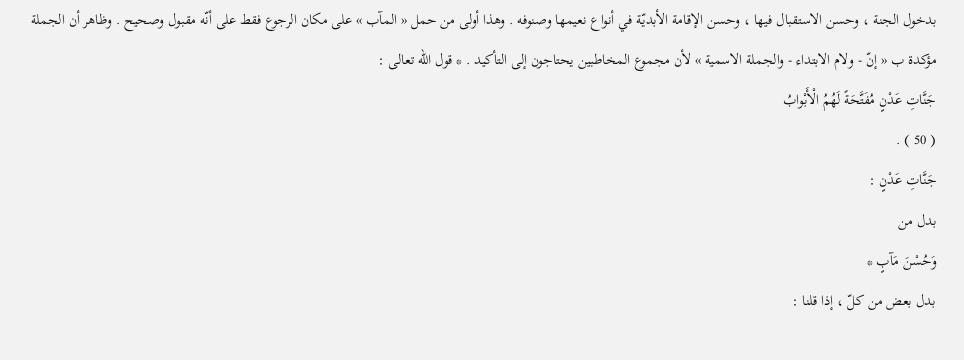بدخول الجنة ، وحسن الاستقبال فيها ، وحسن الإقامة الأبديّة في أنواع نعيمها وصنوفه . وهذا أولى من حمل « المآب » على مكان الرجوع فقط على أنّه مقبول وصحيح . وظاهر أن الجملة مؤكدة ب « إنّ - ولام الابتداء - والجملة الاسمية » لأن مجموع المخاطبين يحتاجون إلى التأكيد . * قول اللّه تعالى :
جَنَّاتِ عَدْنٍ مُفَتَّحَةً لَهُمُ الْأَبْوابُ
( 50 ) .
جَنَّاتِ عَدْنٍ :
بدل من
وَحُسْنَ مَآبٍ *
بدل بعض من كلّ ، إذا قلنا :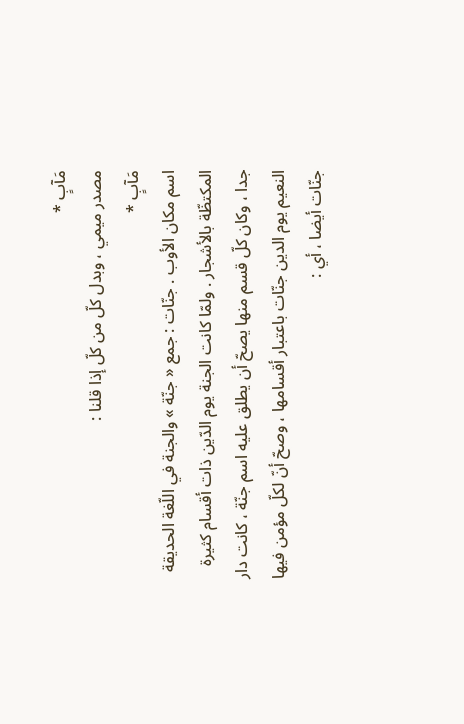مَآبٍ *
مصدر ميمي ، وبدل كلّ من كلّ إذا قلنا :
مَآبٍ *
اسم مكان الأوب . جنّات : جمع « جنّة » والجنة في اللّغة الحديقة المكتظّة بالأشجار . ولمّا كانت الجنة يوم الدّين ذات أقسام كثيرة جدا ، وكان كلّ قسم منها يصحّ أن يطلق عليه اسم جنّة ، كانت دار النعيم يوم الدين جنّات باعتبار أقسامها ، وصحّ أنّ لكلّ مؤمن فيها جنّات أيضا ، أي :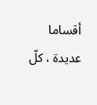أقساما عديدة ، كلّ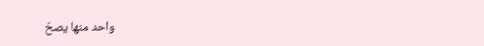واحد منها يصحّ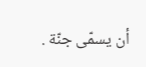أن يسمّى جنّة .